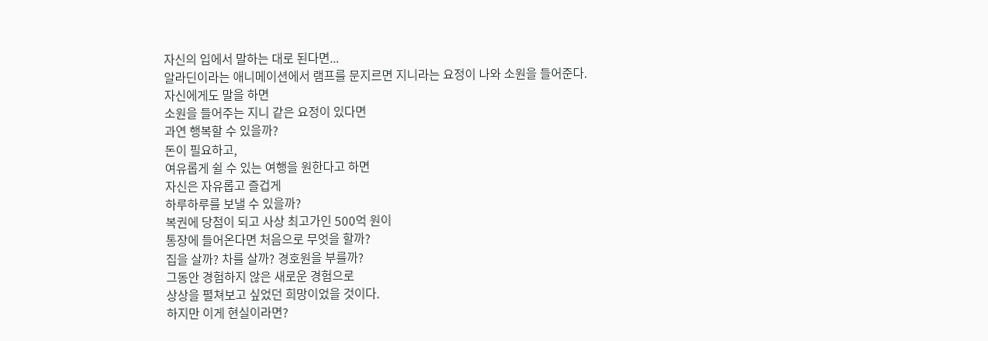자신의 입에서 말하는 대로 된다면...
알라딘이라는 애니메이션에서 램프를 문지르면 지니라는 요정이 나와 소원을 들어준다.
자신에게도 말을 하면
소원을 들어주는 지니 같은 요정이 있다면
과연 행복할 수 있을까?
돈이 필요하고,
여유롭게 쉴 수 있는 여행을 원한다고 하면
자신은 자유롭고 즐겁게
하루하루를 보낼 수 있을까?
복권에 당첨이 되고 사상 최고가인 500억 원이
통장에 들어온다면 처음으로 무엇을 할까?
집을 살까? 차를 살까? 경호원을 부를까?
그동안 경험하지 않은 새로운 경험으로
상상을 펼쳐보고 싶었던 희망이었을 것이다.
하지만 이게 현실이라면?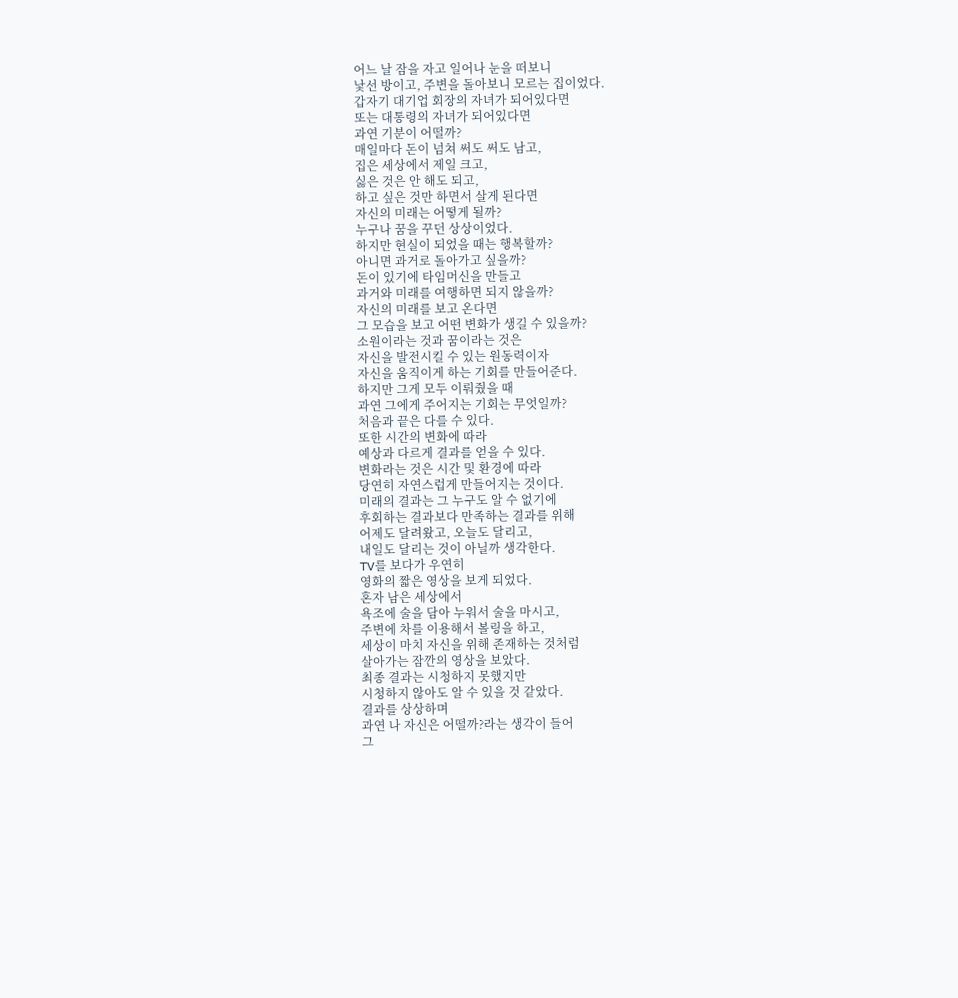어느 날 잠을 자고 일어나 눈을 떠보니
낯선 방이고, 주변을 돌아보니 모르는 집이었다.
갑자기 대기업 회장의 자녀가 되어있다면
또는 대통령의 자녀가 되어있다면
과연 기분이 어떨까?
매일마다 돈이 넘쳐 써도 써도 남고,
집은 세상에서 제일 크고,
싫은 것은 안 해도 되고,
하고 싶은 것만 하면서 살게 된다면
자신의 미래는 어떻게 될까?
누구나 꿈을 꾸던 상상이었다.
하지만 현실이 되었을 때는 행복할까?
아니면 과거로 돌아가고 싶을까?
돈이 있기에 타임머신을 만들고
과거와 미래를 여행하면 되지 않을까?
자신의 미래를 보고 온다면
그 모습을 보고 어떤 변화가 생길 수 있을까?
소원이라는 것과 꿈이라는 것은
자신을 발전시킬 수 있는 원동력이자
자신을 움직이게 하는 기회를 만들어준다.
하지만 그게 모두 이뤄줬을 때
과연 그에게 주어지는 기회는 무엇일까?
처음과 끝은 다를 수 있다.
또한 시간의 변화에 따라
예상과 다르게 결과를 얻을 수 있다.
변화라는 것은 시간 및 환경에 따라
당연히 자연스럽게 만들어지는 것이다.
미래의 결과는 그 누구도 알 수 없기에
후회하는 결과보다 만족하는 결과를 위해
어제도 달려왔고, 오늘도 달리고,
내일도 달리는 것이 아닐까 생각한다.
TV를 보다가 우연히
영화의 짧은 영상을 보게 되었다.
혼자 남은 세상에서
욕조에 술을 담아 누워서 술을 마시고,
주변에 차를 이용해서 볼링을 하고,
세상이 마치 자신을 위해 존재하는 것처럼
살아가는 잠깐의 영상을 보았다.
최종 결과는 시청하지 못했지만
시청하지 않아도 알 수 있을 것 같았다.
결과를 상상하며
과연 나 자신은 어떨까?라는 생각이 들어
그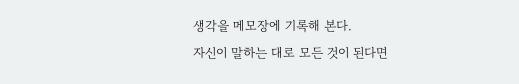생각을 메모장에 기록해 본다.
자신이 말하는 대로 모든 것이 된다면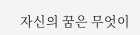자신의 꿈은 무엇이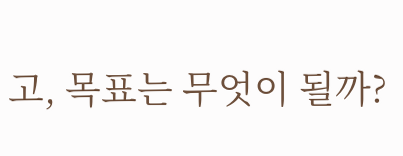고, 목표는 무엇이 될까?